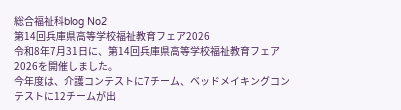総合福祉科blog No2
第14回兵庫県高等学校福祉教育フェア2026
令和8年7月31日に、第14回兵庫県高等学校福祉教育フェア2026を開催しました。
今年度は、介護コンテストに7チーム、ベッドメイキングコンテストに12チームが出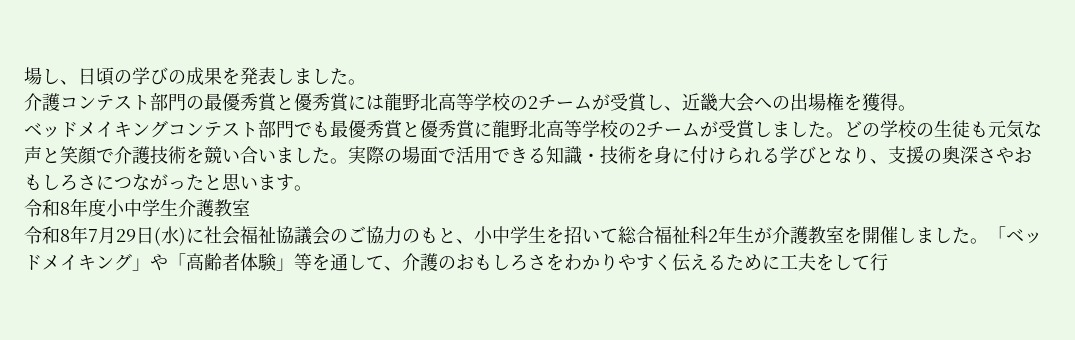場し、日頃の学びの成果を発表しました。
介護コンテスト部門の最優秀賞と優秀賞には龍野北高等学校の2チームが受賞し、近畿大会への出場権を獲得。
ベッドメイキングコンテスト部門でも最優秀賞と優秀賞に龍野北高等学校の2チームが受賞しました。どの学校の生徒も元気な声と笑顔で介護技術を競い合いました。実際の場面で活用できる知識・技術を身に付けられる学びとなり、支援の奥深さやおもしろさにつながったと思います。
令和8年度小中学生介護教室
令和8年7月29日(水)に社会福祉協議会のご協力のもと、小中学生を招いて総合福祉科2年生が介護教室を開催しました。「ベッドメイキング」や「高齢者体験」等を通して、介護のおもしろさをわかりやすく伝えるために工夫をして行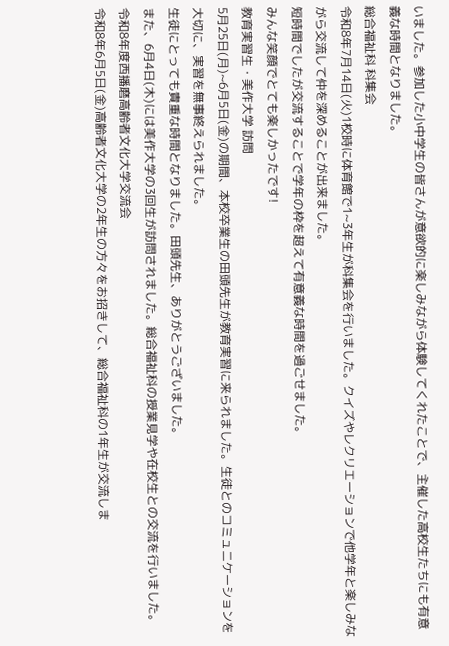いました。参加した小中学生の皆さんが意欲的に楽しみながら体験してくれたことで、主催した高校生たちにも有意義な時間となりました。
総合福祉科 科集会
令和8年7月14日(火)1校時に体育館で1~3年生が科集会を行いました。クイズやレクリエーションで他学年と楽しみながら交流して仲を深めることが出来ました。
短時間でしたが交流することで学年の枠を超えて有意義な時間を過ごせました。
みんな笑顔でとても楽しかったです!
教育実習生・美作大学 訪問
5月25日(月)~6月5日(金)の期間、本校卒業生の田頭先生が教育実習に来られました。生徒とのコミュニケーションを大切に、実習を無事終えられました。
生徒にとっても貴重な時間となりました。田頭先生、ありがとうございました。
また、6月4日(木)には美作大学の3回生が訪問されました。総合福祉科の授業見学や在校生との交流を行いました。
令和8年度西播磨高齢者文化大学交流会
令和8年6月5日(金)高齢者文化大学の2年生の方々をお招きして、総合福祉科の1年生が交流しま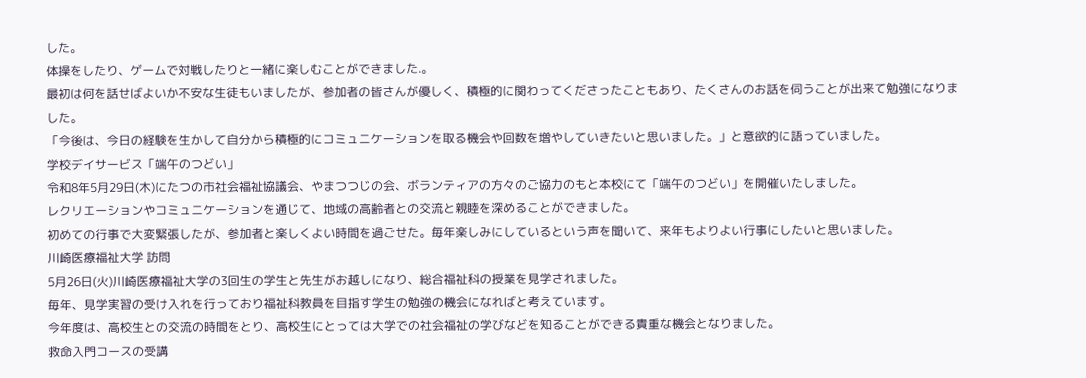した。
体操をしたり、ゲームで対戦したりと一緒に楽しむことができました.。
最初は何を話せばよいか不安な生徒もいましたが、参加者の皆さんが優しく、積極的に関わってくださったこともあり、たくさんのお話を伺うことが出来て勉強になりました。
「今後は、今日の経験を生かして自分から積極的にコミュニケーションを取る機会や回数を増やしていきたいと思いました。」と意欲的に語っていました。
学校デイサービス「端午のつどい」
令和8年5月29日(木)にたつの市社会福祉協議会、やまつつじの会、ボランティアの方々のご協力のもと本校にて「端午のつどい」を開催いたしました。
レクリエーションやコミュニケーションを通じて、地域の高齢者との交流と親睦を深めることができました。
初めての行事で大変緊張したが、参加者と楽しくよい時間を過ごせた。毎年楽しみにしているという声を聞いて、来年もよりよい行事にしたいと思いました。
川崎医療福祉大学 訪問
5月26日(火)川崎医療福祉大学の3回生の学生と先生がお越しになり、総合福祉科の授業を見学されました。
毎年、見学実習の受け入れを行っており福祉科教員を目指す学生の勉強の機会になればと考えています。
今年度は、高校生との交流の時間をとり、高校生にとっては大学での社会福祉の学びなどを知ることができる貴重な機会となりました。
救命入門コースの受講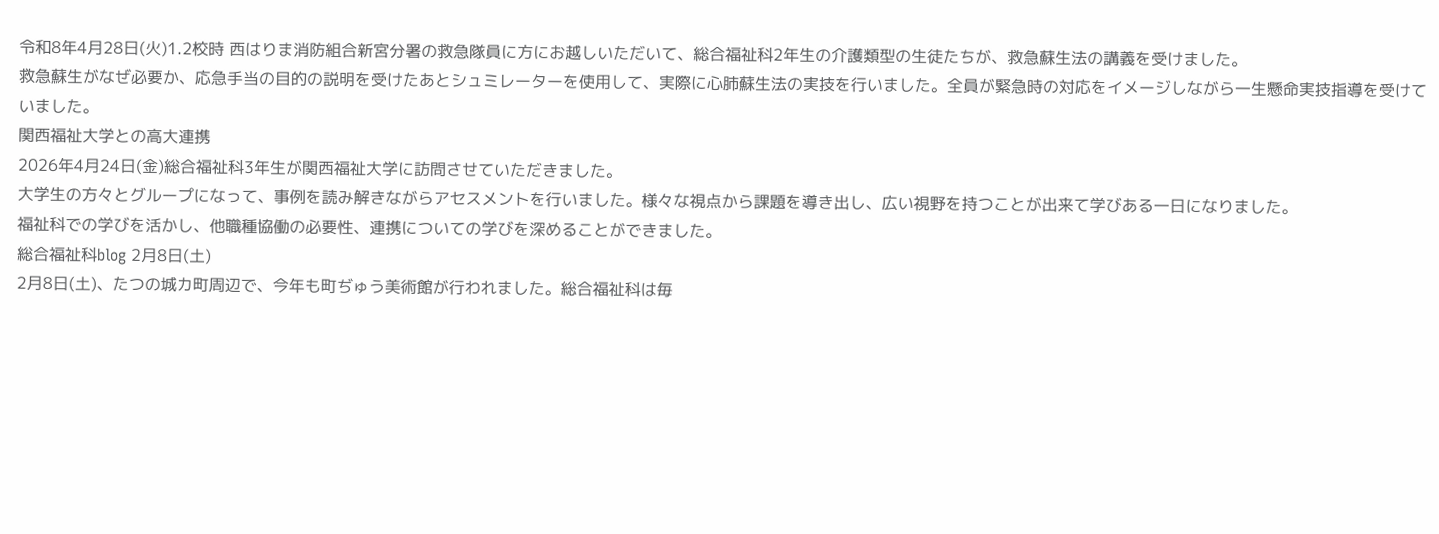令和8年4月28日(火)1.2校時 西はりま消防組合新宮分署の救急隊員に方にお越しいただいて、総合福祉科2年生の介護類型の生徒たちが、救急蘇生法の講義を受けました。
救急蘇生がなぜ必要か、応急手当の目的の説明を受けたあとシュミレーターを使用して、実際に心肺蘇生法の実技を行いました。全員が緊急時の対応をイメージしながら一生懸命実技指導を受けていました。
関西福祉大学との高大連携
2026年4月24日(金)総合福祉科3年生が関西福祉大学に訪問させていただきました。
大学生の方々とグループになって、事例を読み解きながらアセスメントを行いました。様々な視点から課題を導き出し、広い視野を持つことが出来て学びある一日になりました。
福祉科での学びを活かし、他職種協働の必要性、連携についての学びを深めることができました。
総合福祉科blog 2月8日(土)
2月8日(土)、たつの城カ町周辺で、今年も町ぢゅう美術館が行われました。総合福祉科は毎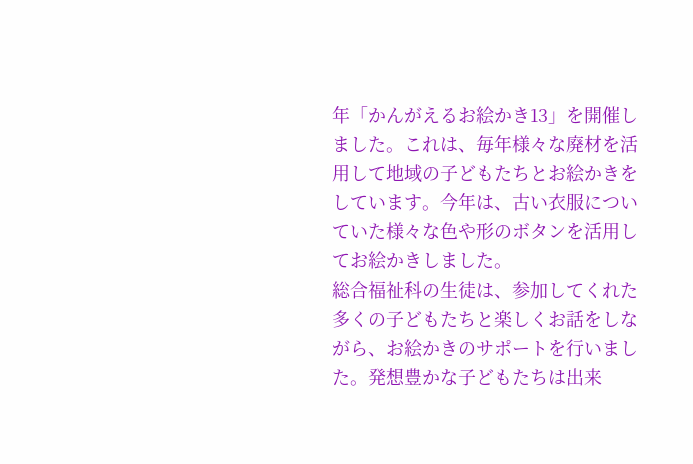年「かんがえるお絵かき13」を開催しました。これは、毎年様々な廃材を活用して地域の子どもたちとお絵かきをしています。今年は、古い衣服についていた様々な色や形のボタンを活用してお絵かきしました。
総合福祉科の生徒は、参加してくれた多くの子どもたちと楽しくお話をしながら、お絵かきのサポートを行いました。発想豊かな子どもたちは出来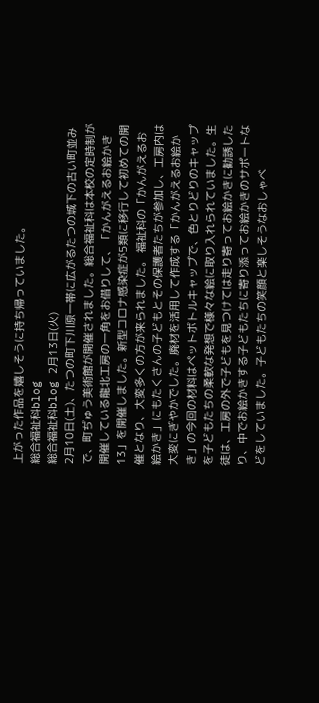上がった作品を嬉しそうに持ち帰っていました。
総合福祉科blog
総合福祉科blog 2月13日(火)
2月10日(土)、たつの町下川原一帯に広がるたつの城下の古い町並みで、町ぢゅう美術館が開催されました。総合福祉科は本校の定時制が開催している龍北工房の一角をお借りして、「かんがえるお絵かき13」を開催しました。新型コロナ感染症が5類に移行して初めての開催となり、大変多くの方が来られました。 福祉科の「かんがえるお絵かき」にもたくさんの子どもとその保護者たちが参加し、工房内は大変にぎやかでした。廃材を活用して作成する「かんがえるお絵かき」の今回の材料はペットボトルキャップで、色とりどりのキャップを子どもたちの柔軟な発想で様々な絵に取り入れられていました。生徒は、工房の外で子どもを見つけては走り寄ってお絵かきに勧誘したり、中でお絵かきする子どもたちに寄り添ってお絵かきのサポートなどをしていました。子どもたちの笑顔と楽しそうなおしゃべ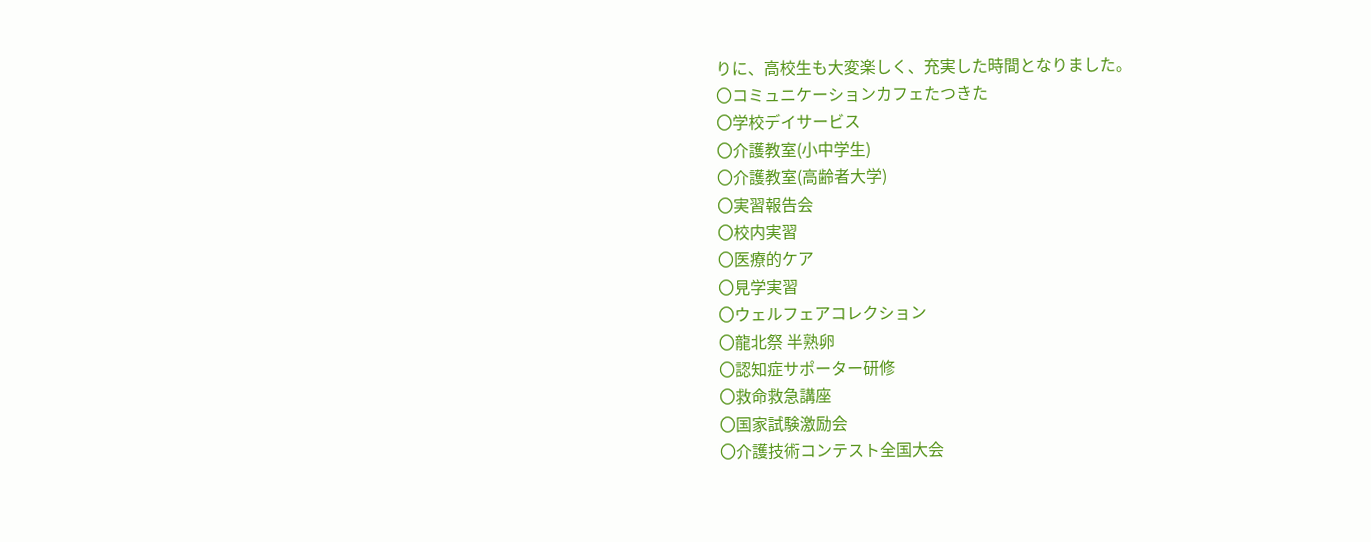りに、高校生も大変楽しく、充実した時間となりました。
〇コミュニケーションカフェたつきた
〇学校デイサービス
〇介護教室(小中学生)
〇介護教室(高齢者大学)
〇実習報告会
〇校内実習
〇医療的ケア
〇見学実習
〇ウェルフェアコレクション
〇龍北祭 半熟卵
〇認知症サポーター研修
〇救命救急講座
〇国家試験激励会
〇介護技術コンテスト全国大会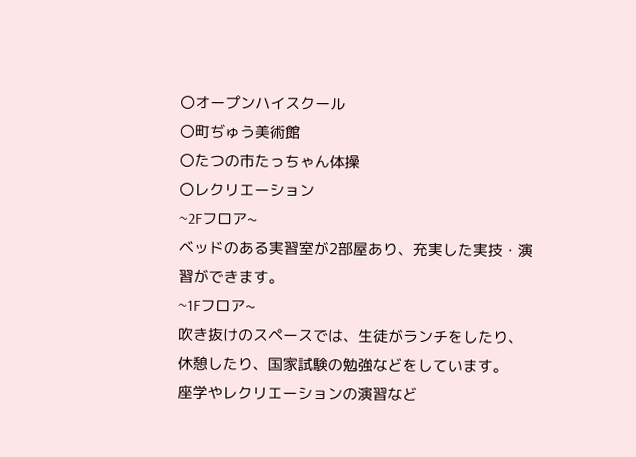〇オープンハイスクール
〇町ぢゅう美術館
〇たつの市たっちゃん体操
〇レクリエーション
~2Fフロア~
ベッドのある実習室が2部屋あり、充実した実技・演習ができます。
~1Fフロア~
吹き抜けのスペースでは、生徒がランチをしたり、休憩したり、国家試験の勉強などをしています。
座学やレクリエーションの演習など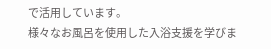で活用しています。
様々なお風呂を使用した入浴支援を学びま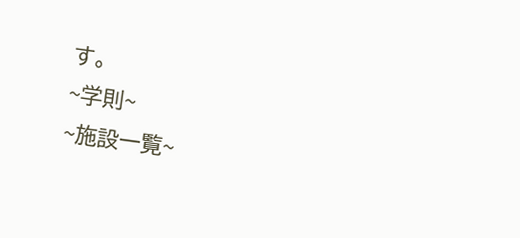す。
~学則~
~施設一覧~